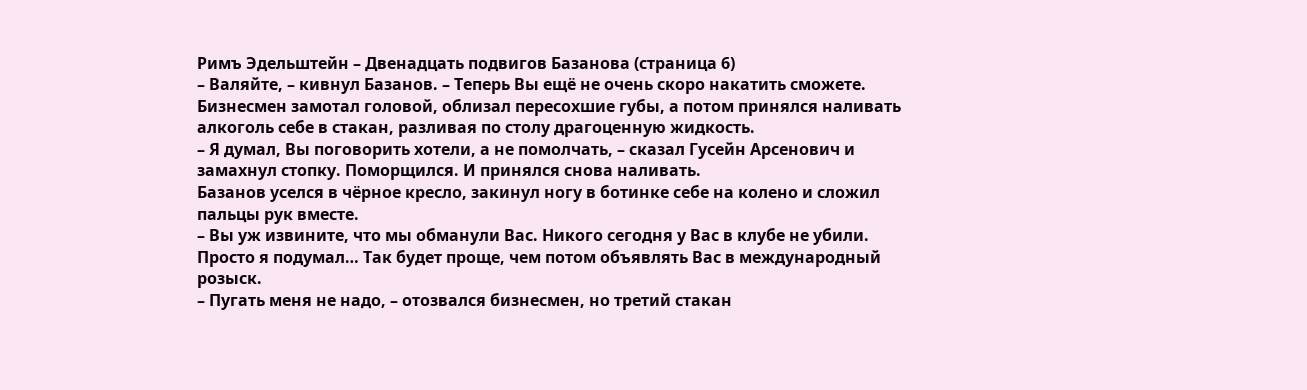Римъ Эдельштейн – Двенадцать подвигов Базанова (страница 6)
– Валяйте, – кивнул Базанов. – Теперь Вы ещё не очень скоро накатить сможете.
Бизнесмен замотал головой, облизал пересохшие губы, а потом принялся наливать алкоголь себе в стакан, разливая по столу драгоценную жидкость.
– Я думал, Вы поговорить хотели, а не помолчать, – сказал Гусейн Арсенович и замахнул стопку. Поморщился. И принялся снова наливать.
Базанов уселся в чёрное кресло, закинул ногу в ботинке себе на колено и сложил пальцы рук вместе.
– Вы уж извините, что мы обманули Вас. Никого сегодня у Вас в клубе не убили. Просто я подумал… Так будет проще, чем потом объявлять Вас в международный розыск.
– Пугать меня не надо, – отозвался бизнесмен, но третий стакан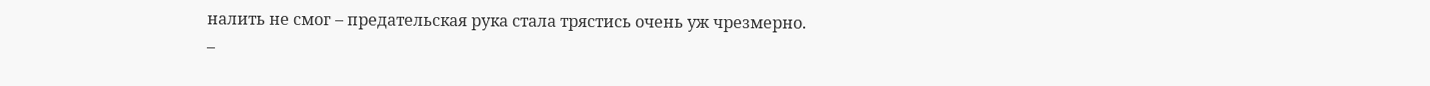налить не смог – предательская рука стала трястись очень уж чрезмерно.
–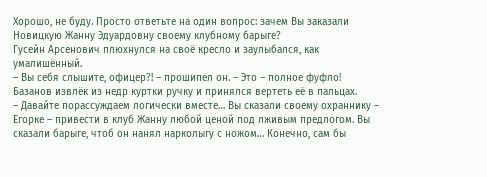Хорошо, не буду. Просто ответьте на один вопрос: зачем Вы заказали Новицкую Жанну Эдуардовну своему клубному барыге?
Гусейн Арсенович плюхнулся на своё кресло и заулыбался, как умалишённый.
– Вы себя слышите, офицер?! – прошипел он. – Это – полное фуфло!
Базанов извлёк из недр куртки ручку и принялся вертеть её в пальцах.
– Давайте порассуждаем логически вместе… Вы сказали своему охраннику – Егорке – привести в клуб Жанну любой ценой под лживым предлогом. Вы сказали барыге, чтоб он нанял нарколыгу с ножом… Конечно, сам бы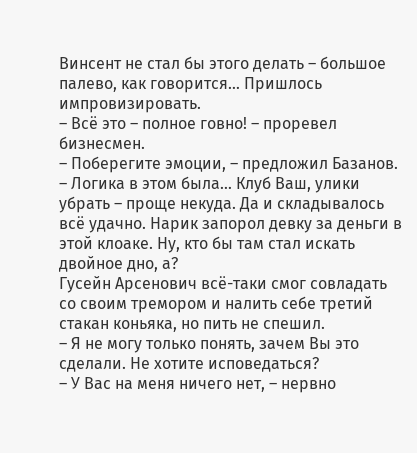Винсент не стал бы этого делать – большое палево, как говорится… Пришлось импровизировать.
– Всё это – полное говно! – проревел бизнесмен.
– Поберегите эмоции, – предложил Базанов. – Логика в этом была… Клуб Ваш, улики убрать – проще некуда. Да и складывалось всё удачно. Нарик запорол девку за деньги в этой клоаке. Ну, кто бы там стал искать двойное дно, а?
Гусейн Арсенович всё-таки смог совладать со своим тремором и налить себе третий стакан коньяка, но пить не спешил.
– Я не могу только понять, зачем Вы это сделали. Не хотите исповедаться?
– У Вас на меня ничего нет, – нервно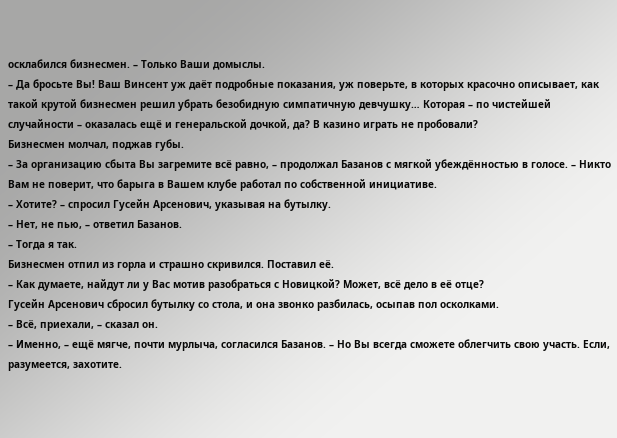осклабился бизнесмен. – Только Ваши домыслы.
– Да бросьте Вы! Ваш Винсент уж даёт подробные показания, уж поверьте, в которых красочно описывает, как такой крутой бизнесмен решил убрать безобидную симпатичную девчушку… Которая – по чистейшей случайности – оказалась ещё и генеральской дочкой, да? В казино играть не пробовали?
Бизнесмен молчал, поджав губы.
– За организацию сбыта Вы загремите всё равно, – продолжал Базанов с мягкой убеждённостью в голосе. – Никто Вам не поверит, что барыга в Вашем клубе работал по собственной инициативе.
– Хотите? – спросил Гусейн Арсенович, указывая на бутылку.
– Нет, не пью, – ответил Базанов.
– Тогда я так.
Бизнесмен отпил из горла и страшно скривился. Поставил её.
– Как думаете, найдут ли у Вас мотив разобраться с Новицкой? Может, всё дело в её отце?
Гусейн Арсенович сбросил бутылку со стола, и она звонко разбилась, осыпав пол осколками.
– Всё, приехали, – сказал он.
– Именно, – ещё мягче, почти мурлыча, согласился Базанов. – Но Вы всегда сможете облегчить свою участь. Если, разумеется, захотите.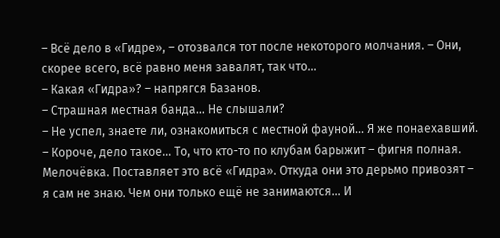– Всё дело в «Гидре», – отозвался тот после некоторого молчания. – Они, скорее всего, всё равно меня завалят, так что…
– Какая «Гидра»? – напрягся Базанов.
– Страшная местная банда… Не слышали?
– Не успел, знаете ли, ознакомиться с местной фауной… Я же понаехавший.
– Короче, дело такое… То, что кто-то по клубам барыжит – фигня полная. Мелочёвка. Поставляет это всё «Гидра». Откуда они это дерьмо привозят – я сам не знаю. Чем они только ещё не занимаются… И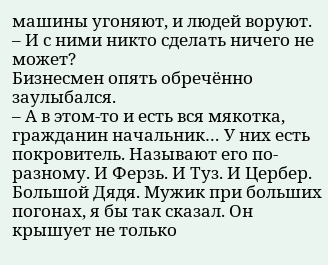машины угоняют, и людей воруют.
– И с ними никто сделать ничего не может?
Бизнесмен опять обречённо заулыбался.
– А в этом-то и есть вся мякотка, гражданин начальник… У них есть покровитель. Называют его по-разному. И Ферзь. И Туз. И Цербер. Большой Дядя. Мужик при больших погонах, я бы так сказал. Он крышует не только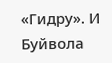«Гидру». И Буйвола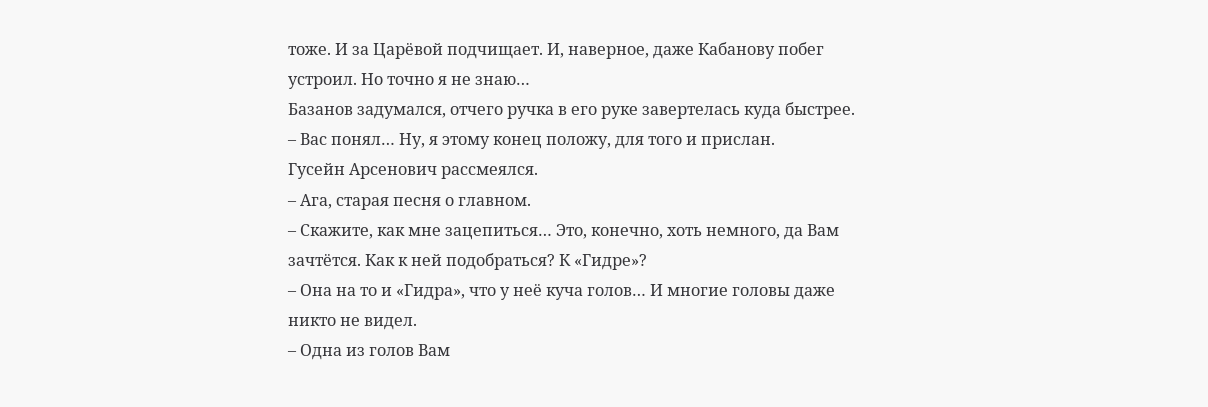тоже. И за Царёвой подчищает. И, наверное, даже Кабанову побег устроил. Но точно я не знаю…
Базанов задумался, отчего ручка в его руке завертелась куда быстрее.
– Вас понял… Ну, я этому конец положу, для того и прислан.
Гусейн Арсенович рассмеялся.
– Ага, старая песня о главном.
– Скажите, как мне зацепиться… Это, конечно, хоть немного, да Вам зачтётся. Как к ней подобраться? К «Гидре»?
– Она на то и «Гидра», что у неё куча голов… И многие головы даже никто не видел.
– Одна из голов Вам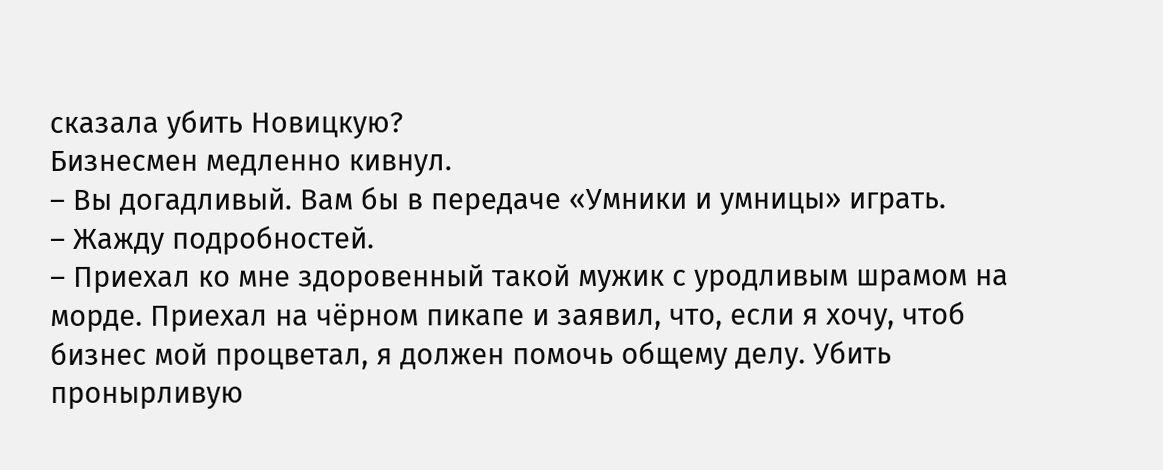сказала убить Новицкую?
Бизнесмен медленно кивнул.
– Вы догадливый. Вам бы в передаче «Умники и умницы» играть.
– Жажду подробностей.
– Приехал ко мне здоровенный такой мужик с уродливым шрамом на морде. Приехал на чёрном пикапе и заявил, что, если я хочу, чтоб бизнес мой процветал, я должен помочь общему делу. Убить пронырливую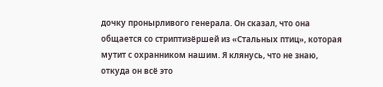дочку пронырливого генерала. Он сказал, что она общается со стриптизёршей из «Стальных птиц», которая мутит с охранником нашим. Я клянусь, что не знаю, откуда он всё это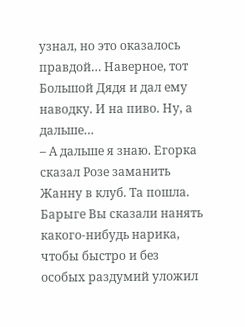узнал, но это оказалось правдой… Наверное, тот Большой Дядя и дал ему наводку. И на пиво. Ну, а дальше…
– А дальше я знаю. Егорка сказал Розе заманить Жанну в клуб. Та пошла. Барыге Вы сказали нанять какого-нибудь нарика, чтобы быстро и без особых раздумий уложил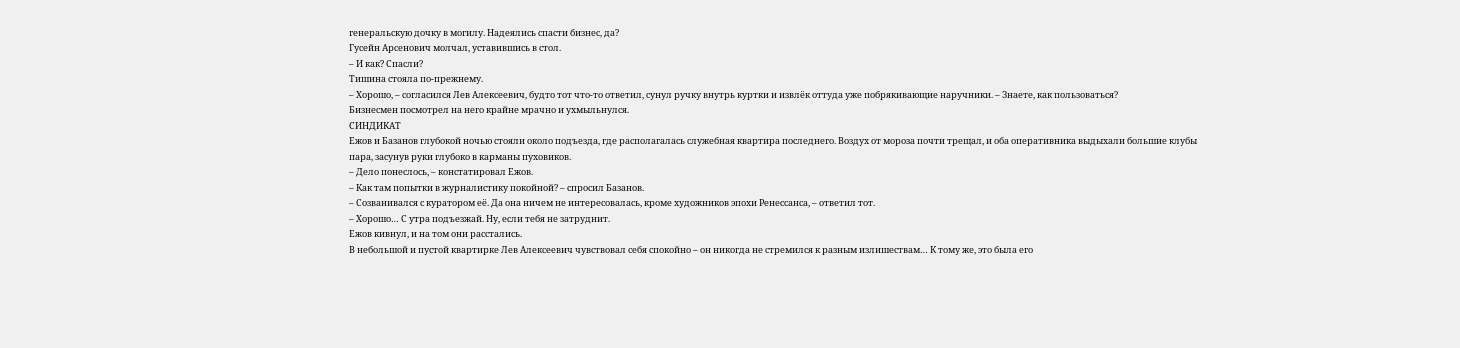генеральскую дочку в могилу. Надеялись спасти бизнес, да?
Гусейн Арсенович молчал, уставившись в стол.
– И как? Спасли?
Тишина стояла по-прежнему.
– Хорошо, – согласился Лев Алексеевич, будто тот что-то ответил, сунул ручку внутрь куртки и извлёк оттуда уже побрякивающие наручники. – Знаете, как пользоваться?
Бизнесмен посмотрел на него крайне мрачно и ухмыльнулся.
СИНДИКАТ
Ежов и Базанов глубокой ночью стояли около подъезда, где располагалась служебная квартира последнего. Воздух от мороза почти трещал, и оба оперативника выдыхали большие клубы пара, засунув руки глубоко в карманы пуховиков.
– Дело понеслось, – констатировал Ежов.
– Как там попытки в журналистику покойной? – спросил Базанов.
– Созванивался с куратором её. Да она ничем не интересовалась, кроме художников эпохи Ренессанса, – ответил тот.
– Хорошо… С утра подъезжай. Ну, если тебя не затруднит.
Ежов кивнул, и на том они расстались.
В небольшой и пустой квартирке Лев Алексеевич чувствовал себя спокойно – он никогда не стремился к разным излишествам… К тому же, это была его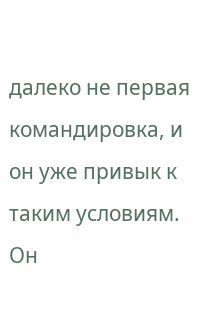далеко не первая командировка, и он уже привык к таким условиям.
Он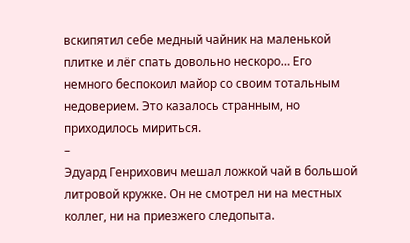вскипятил себе медный чайник на маленькой плитке и лёг спать довольно нескоро… Его немного беспокоил майор со своим тотальным недоверием. Это казалось странным, но приходилось мириться.
–
Эдуард Генрихович мешал ложкой чай в большой литровой кружке. Он не смотрел ни на местных коллег, ни на приезжего следопыта.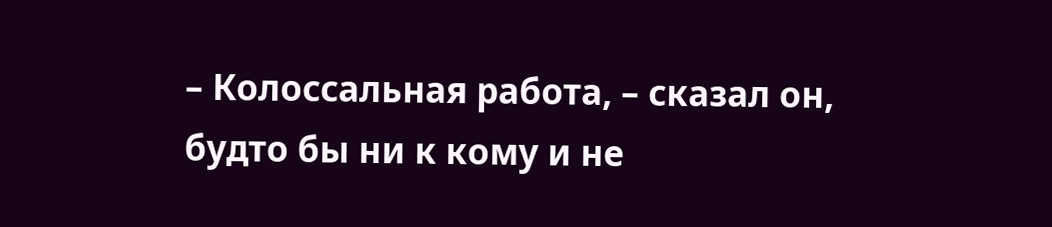– Колоссальная работа, – сказал он, будто бы ни к кому и не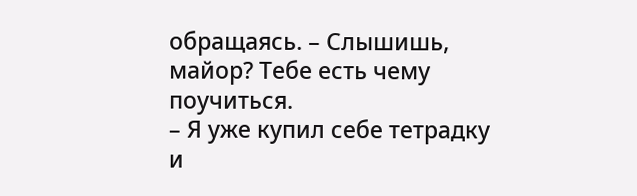обращаясь. – Слышишь, майор? Тебе есть чему поучиться.
– Я уже купил себе тетрадку и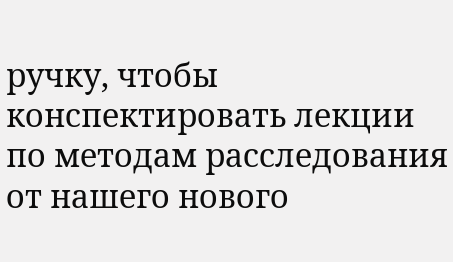ручку, чтобы конспектировать лекции по методам расследования от нашего нового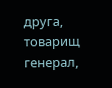друга, товарищ генерал,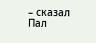– сказал Пал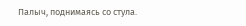Палыч, поднимаясь со стула.